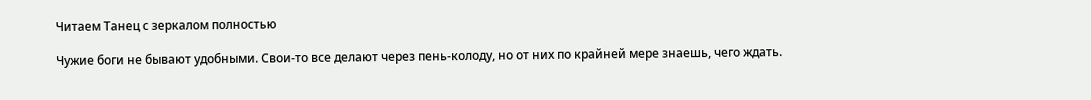Читаем Танец с зеркалом полностью

Чужие боги не бывают удобными. Свои-то все делают через пень-колоду, но от них по крайней мере знаешь, чего ждать.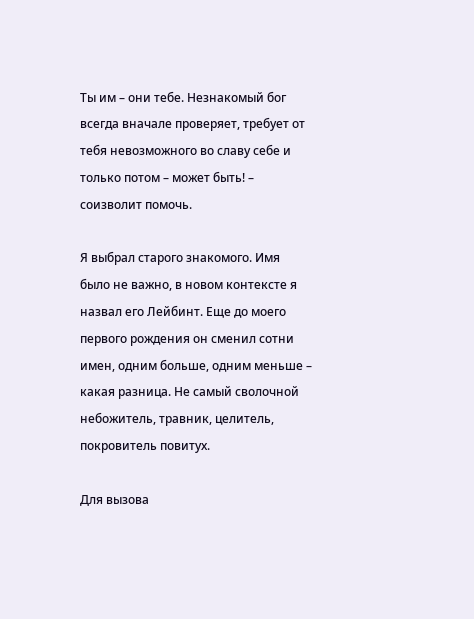Ты им – они тебе. Незнакомый бог всегда вначале проверяет, требует от тебя невозможного во славу себе и только потом – может быть! – соизволит помочь.

Я выбрал старого знакомого. Имя было не важно, в новом контексте я назвал его Лейбинт. Еще до моего первого рождения он сменил сотни имен, одним больше, одним меньше – какая разница. Не самый сволочной небожитель, травник, целитель, покровитель повитух.

Для вызова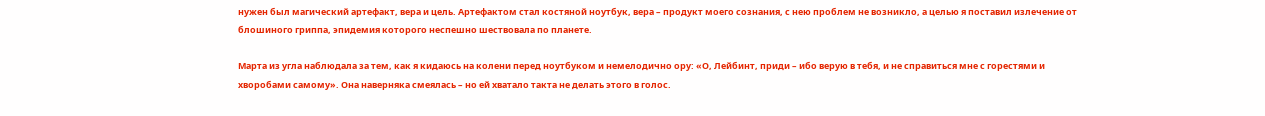нужен был магический артефакт, вера и цель. Артефактом стал костяной ноутбук, вера – продукт моего сознания, с нею проблем не возникло, а целью я поставил излечение от блошиного гриппа, эпидемия которого неспешно шествовала по планете.

Марта из угла наблюдала за тем, как я кидаюсь на колени перед ноутбуком и немелодично ору: «О, Лейбинт, приди – ибо верую в тебя, и не справиться мне с горестями и хворобами самому». Она наверняка смеялась – но ей хватало такта не делать этого в голос.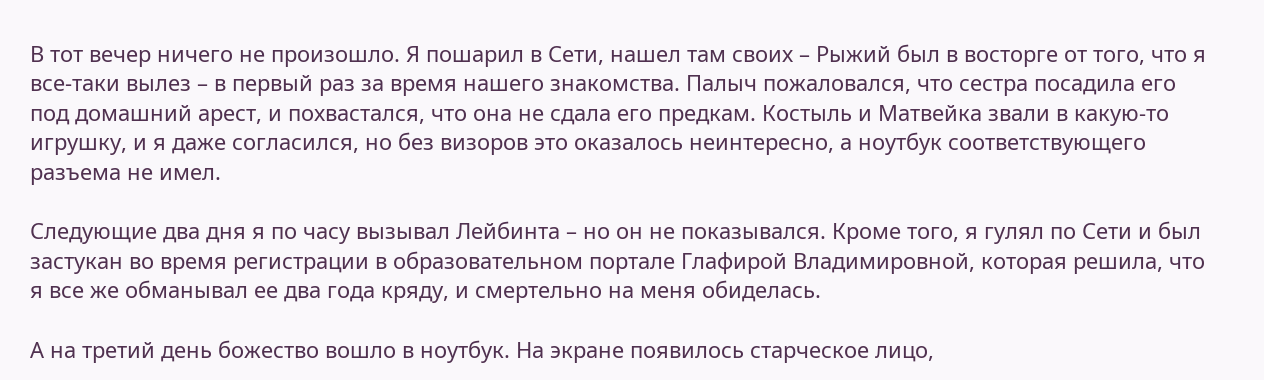В тот вечер ничего не произошло. Я пошарил в Сети, нашел там своих – Рыжий был в восторге от того, что я все-таки вылез – в первый раз за время нашего знакомства. Палыч пожаловался, что сестра посадила его под домашний арест, и похвастался, что она не сдала его предкам. Костыль и Матвейка звали в какую-то игрушку, и я даже согласился, но без визоров это оказалось неинтересно, а ноутбук соответствующего разъема не имел.

Следующие два дня я по часу вызывал Лейбинта – но он не показывался. Кроме того, я гулял по Сети и был застукан во время регистрации в образовательном портале Глафирой Владимировной, которая решила, что я все же обманывал ее два года кряду, и смертельно на меня обиделась.

А на третий день божество вошло в ноутбук. На экране появилось старческое лицо,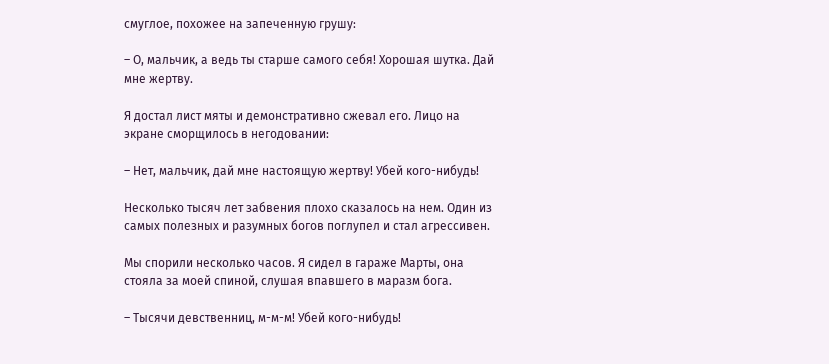смуглое, похожее на запеченную грушу:

– О, мальчик, а ведь ты старше самого себя! Хорошая шутка. Дай мне жертву.

Я достал лист мяты и демонстративно сжевал его. Лицо на экране сморщилось в негодовании:

– Нет, мальчик, дай мне настоящую жертву! Убей кого-нибудь!

Несколько тысяч лет забвения плохо сказалось на нем. Один из самых полезных и разумных богов поглупел и стал агрессивен.

Мы спорили несколько часов. Я сидел в гараже Марты, она стояла за моей спиной, слушая впавшего в маразм бога.

– Тысячи девственниц, м-м-м! Убей кого-нибудь!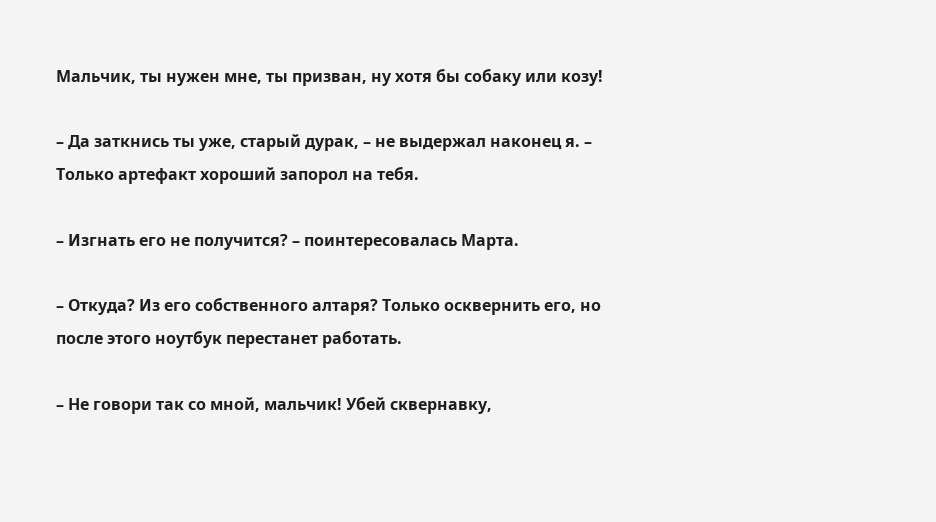Мальчик, ты нужен мне, ты призван, ну хотя бы собаку или козу!

– Да заткнись ты уже, старый дурак, – не выдержал наконец я. – Только артефакт хороший запорол на тебя.

– Изгнать его не получится? – поинтересовалась Марта.

– Откуда? Из его собственного алтаря? Только осквернить его, но после этого ноутбук перестанет работать.

– Не говори так со мной, мальчик! Убей сквернавку,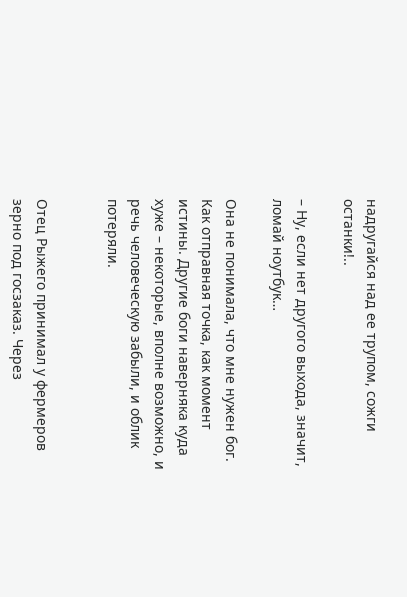надругайся над ее трупом, сожги останки!..

– Ну, если нет другого выхода, значит, ломай ноутбук…

Она не понимала, что мне нужен бог. Как отправная точка, как момент истины. Другие боги наверняка куда хуже – некоторые, вполне возможно, и речь человеческую забыли, и облик потеряли.


Отец Рыжего принимал у фермеров зерно под госзаказ. Через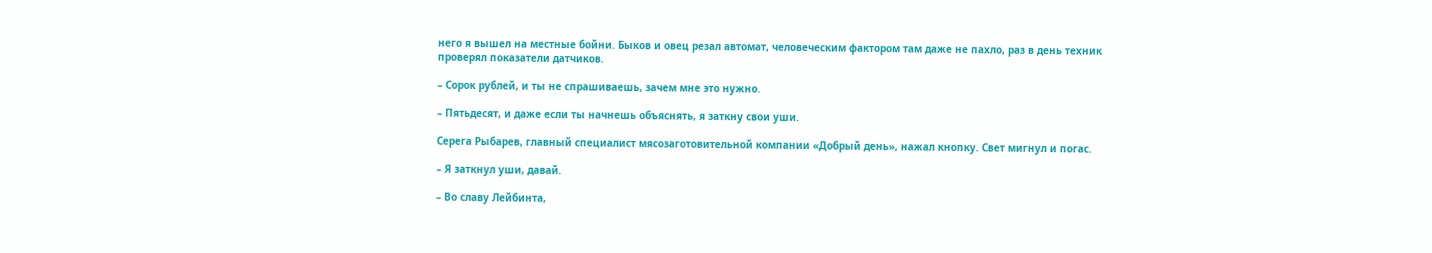него я вышел на местные бойни. Быков и овец резал автомат, человеческим фактором там даже не пахло, раз в день техник проверял показатели датчиков.

– Сорок рублей, и ты не спрашиваешь, зачем мне это нужно.

– Пятьдесят, и даже если ты начнешь объяснять, я заткну свои уши.

Серега Рыбарев, главный специалист мясозаготовительной компании «Добрый день», нажал кнопку. Свет мигнул и погас.

– Я заткнул уши, давай.

– Во славу Лейбинта,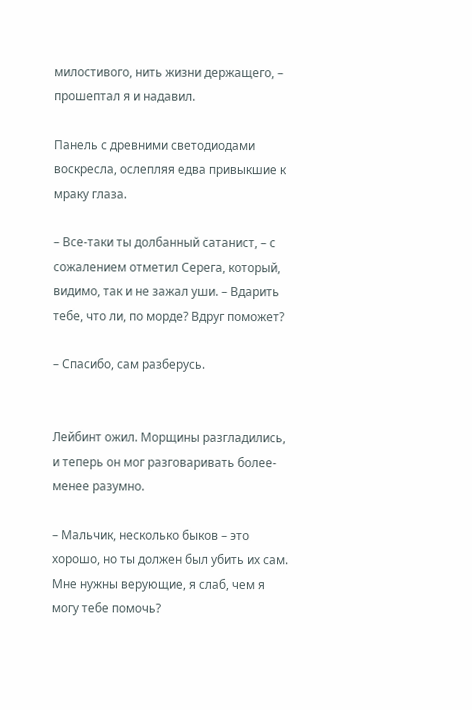милостивого, нить жизни держащего, – прошептал я и надавил.

Панель с древними светодиодами воскресла, ослепляя едва привыкшие к мраку глаза.

– Все-таки ты долбанный сатанист, – с сожалением отметил Серега, который, видимо, так и не зажал уши. – Вдарить тебе, что ли, по морде? Вдруг поможет?

– Спасибо, сам разберусь.


Лейбинт ожил. Морщины разгладились, и теперь он мог разговаривать более-менее разумно.

– Мальчик, несколько быков – это хорошо, но ты должен был убить их сам. Мне нужны верующие, я слаб, чем я могу тебе помочь?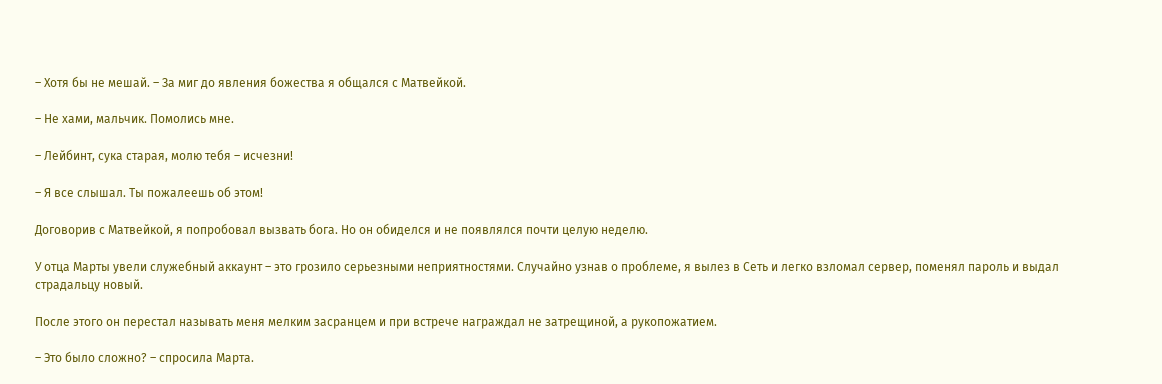– Хотя бы не мешай. – За миг до явления божества я общался с Матвейкой.

– Не хами, мальчик. Помолись мне.

– Лейбинт, сука старая, молю тебя – исчезни!

– Я все слышал. Ты пожалеешь об этом!

Договорив с Матвейкой, я попробовал вызвать бога. Но он обиделся и не появлялся почти целую неделю.

У отца Марты увели служебный аккаунт – это грозило серьезными неприятностями. Случайно узнав о проблеме, я вылез в Сеть и легко взломал сервер, поменял пароль и выдал страдальцу новый.

После этого он перестал называть меня мелким засранцем и при встрече награждал не затрещиной, а рукопожатием.

– Это было сложно? – спросила Марта.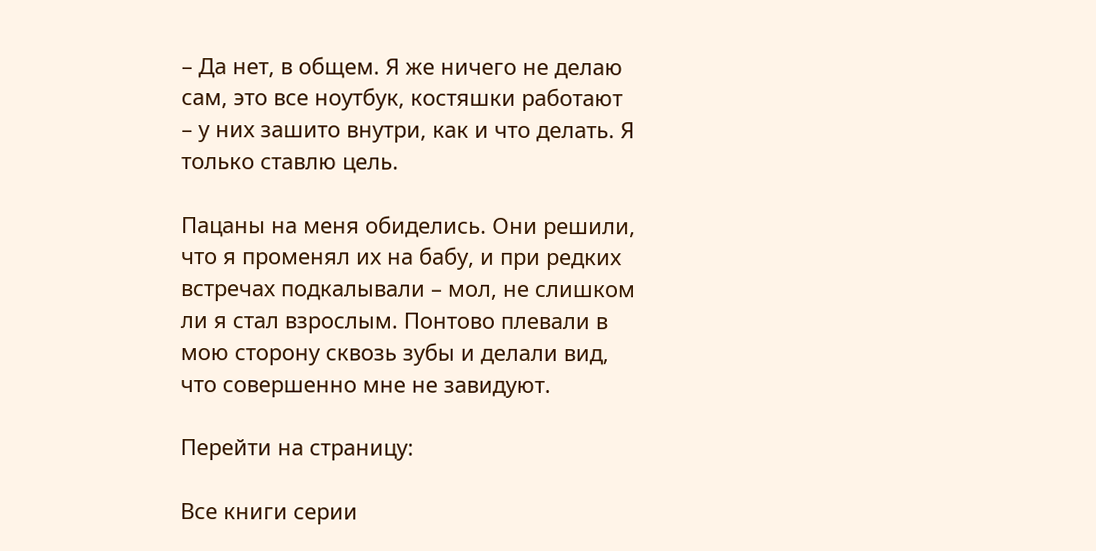– Да нет, в общем. Я же ничего не делаю сам, это все ноутбук, костяшки работают – у них зашито внутри, как и что делать. Я только ставлю цель.

Пацаны на меня обиделись. Они решили, что я променял их на бабу, и при редких встречах подкалывали – мол, не слишком ли я стал взрослым. Понтово плевали в мою сторону сквозь зубы и делали вид, что совершенно мне не завидуют.

Перейти на страницу:

Все книги серии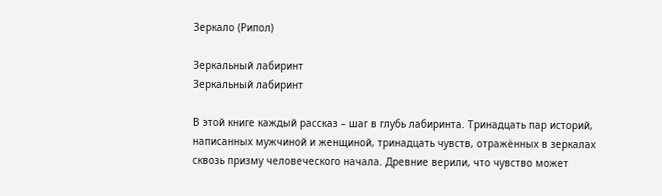Зеркало (Рипол)

Зеркальный лабиринт
Зеркальный лабиринт

В этой книге каждый рассказ – шаг в глубь лабиринта. Тринадцать пар историй, написанных мужчиной и женщиной, тринадцать чувств, отражённых в зеркалах сквозь призму человеческого начала. Древние верили, что чувство может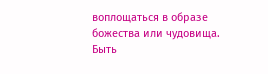воплощаться в образе божества или чудовища. Быть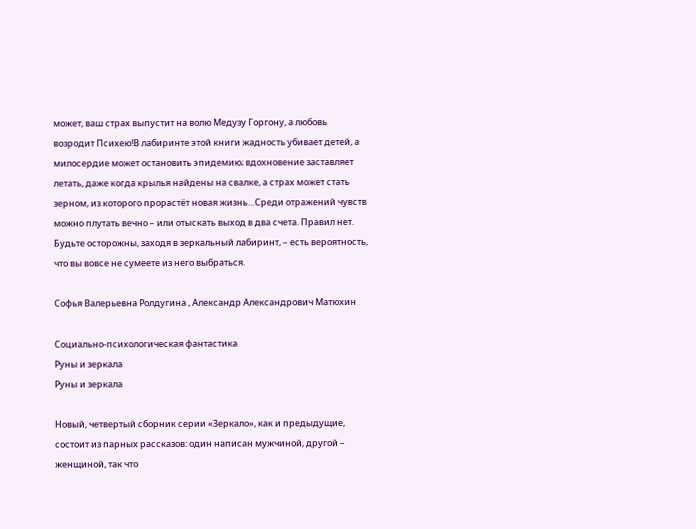может, ваш страх выпустит на волю Медузу Горгону, а любовь возродит Психею!В лабиринте этой книги жадность убивает детей, а милосердие может остановить эпидемию; вдохновение заставляет летать, даже когда крылья найдены на свалке, а страх может стать зерном, из которого прорастёт новая жизнь…Среди отражений чувств можно плутать вечно – или отыскать выход в два счета. Правил нет. Будьте осторожны, заходя в зеркальный лабиринт, – есть вероятность, что вы вовсе не сумеете из него выбраться.

Софья Валерьевна Ролдугина , Александр Александрович Матюхин

Социально-психологическая фантастика
Руны и зеркала
Руны и зеркала

Новый, четвертый сборник серии «Зеркало», как и предыдущие, состоит из парных рассказов: один написан мужчиной, другой – женщиной, так что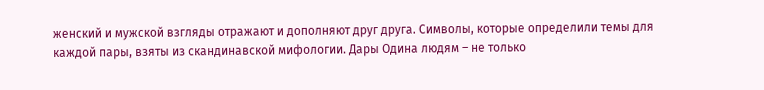женский и мужской взгляды отражают и дополняют друг друга. Символы, которые определили темы для каждой пары, взяты из скандинавской мифологии. Дары Одина людям – не только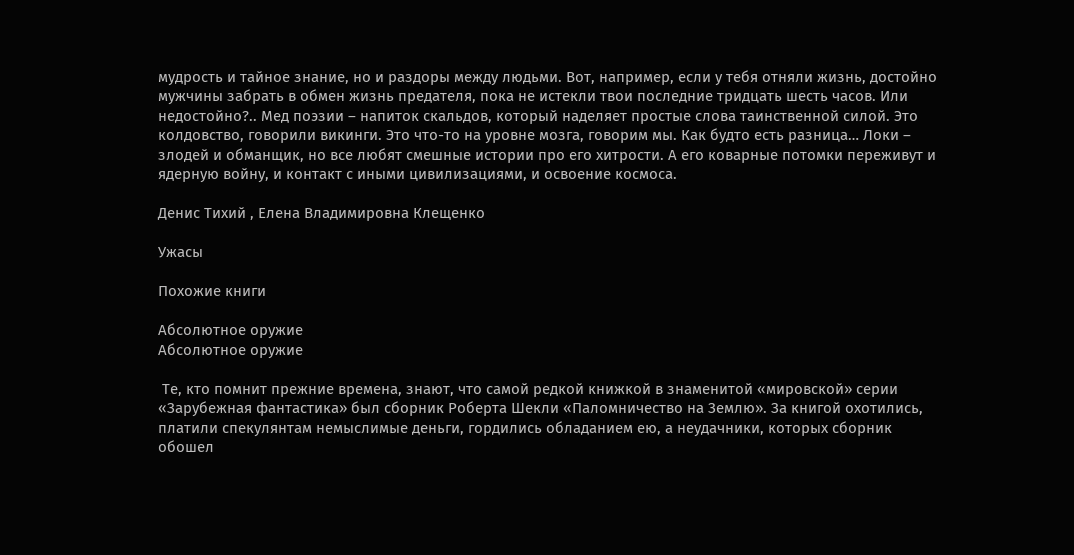мудрость и тайное знание, но и раздоры между людьми. Вот, например, если у тебя отняли жизнь, достойно мужчины забрать в обмен жизнь предателя, пока не истекли твои последние тридцать шесть часов. Или недостойно?.. Мед поэзии – напиток скальдов, который наделяет простые слова таинственной силой. Это колдовство, говорили викинги. Это что-то на уровне мозга, говорим мы. Как будто есть разница… Локи – злодей и обманщик, но все любят смешные истории про его хитрости. А его коварные потомки переживут и ядерную войну, и контакт с иными цивилизациями, и освоение космоса.

Денис Тихий , Елена Владимировна Клещенко

Ужасы

Похожие книги

Абсолютное оружие
Абсолютное оружие

 Те, кто помнит прежние времена, знают, что самой редкой книжкой в знаменитой «мировской» серии «Зарубежная фантастика» был сборник Роберта Шекли «Паломничество на Землю». За книгой охотились, платили спекулянтам немыслимые деньги, гордились обладанием ею, а неудачники, которых сборник обошел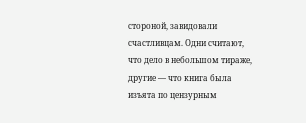стороной, завидовали счастливцам. Одни считают, что дело в небольшом тираже, другие — что книга была изъята по цензурным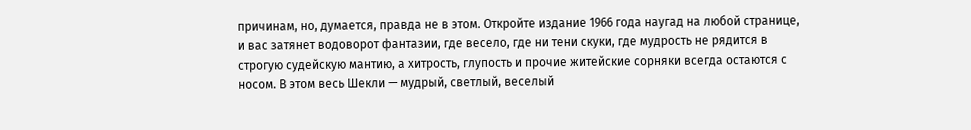причинам, но, думается, правда не в этом. Откройте издание 1966 года наугад на любой странице, и вас затянет водоворот фантазии, где весело, где ни тени скуки, где мудрость не рядится в строгую судейскую мантию, а хитрость, глупость и прочие житейские сорняки всегда остаются с носом. В этом весь Шекли — мудрый, светлый, веселый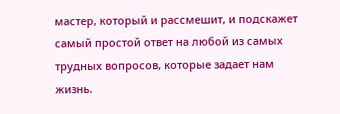мастер, который и рассмешит, и подскажет самый простой ответ на любой из самых трудных вопросов, которые задает нам жизнь.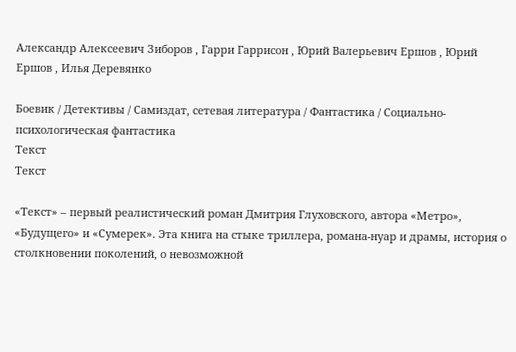Александр Алексеевич Зиборов , Гарри Гаррисон , Юрий Валерьевич Ершов , Юрий Ершов , Илья Деревянко

Боевик / Детективы / Самиздат, сетевая литература / Фантастика / Социально-психологическая фантастика
Текст
Текст

«Текст» – первый реалистический роман Дмитрия Глуховского, автора «Метро», «Будущего» и «Сумерек». Эта книга на стыке триллера, романа-нуар и драмы, история о столкновении поколений, о невозможной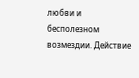любви и бесполезном возмездии. Действие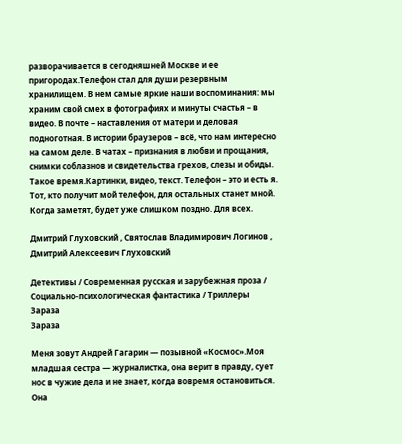разворачивается в сегодняшней Москве и ее пригородах.Телефон стал для души резервным хранилищем. В нем самые яркие наши воспоминания: мы храним свой смех в фотографиях и минуты счастья – в видео. В почте – наставления от матери и деловая подноготная. В истории браузеров – всё, что нам интересно на самом деле. В чатах – признания в любви и прощания, снимки соблазнов и свидетельства грехов, слезы и обиды. Такое время.Картинки, видео, текст. Телефон – это и есть я. Тот, кто получит мой телефон, для остальных станет мной. Когда заметят, будет уже слишком поздно. Для всех.

Дмитрий Глуховский , Святослав Владимирович Логинов , Дмитрий Алексеевич Глуховский

Детективы / Современная русская и зарубежная проза / Социально-психологическая фантастика / Триллеры
Зараза
Зараза

Меня зовут Андрей Гагарин — позывной «Космос».Моя младшая сестра — журналистка, она верит в правду, сует нос в чужие дела и не знает, когда вовремя остановиться. Она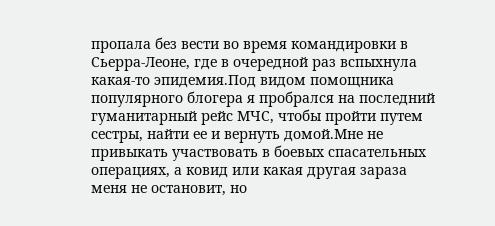пропала без вести во время командировки в Сьерра-Леоне, где в очередной раз вспыхнула какая-то эпидемия.Под видом помощника популярного блогера я пробрался на последний гуманитарный рейс МЧС, чтобы пройти путем сестры, найти ее и вернуть домой.Мне не привыкать участвовать в боевых спасательных операциях, а ковид или какая другая зараза меня не остановит, но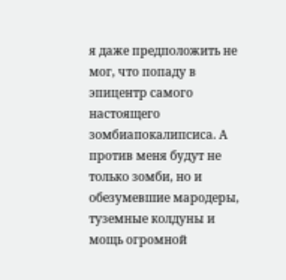я даже предположить не мог, что попаду в эпицентр самого настоящего зомбиапокалипсиса. А против меня будут не только зомби, но и обезумевшие мародеры, туземные колдуны и мощь огромной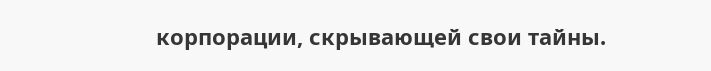корпорации, скрывающей свои тайны.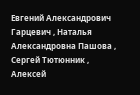Евгений Александрович Гарцевич , Наталья Александровна Пашова , Сергей Тютюнник , Алексей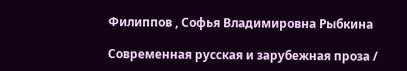Филиппов , Софья Владимировна Рыбкина

Современная русская и зарубежная проза /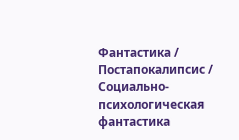Фантастика / Постапокалипсис / Социально-психологическая фантастика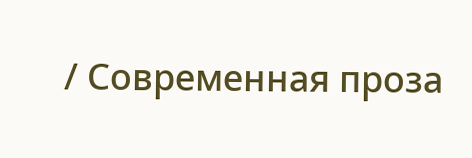/ Современная проза